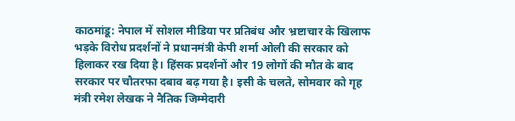काठमांडू: नेपाल में सोशल मीडिया पर प्रतिबंध और भ्रष्टाचार के खिलाफ भड़के विरोध प्रदर्शनों ने प्रधानमंत्री केपी शर्मा ओली की सरकार को हिलाकर रख दिया है। हिंसक प्रदर्शनों और 19 लोगों की मौत के बाद सरकार पर चौतरफा दबाव बढ़ गया है। इसी के चलते, सोमवार को गृह मंत्री रमेश लेखक ने नैतिक जिम्मेदारी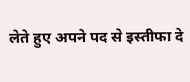लेते हुए अपने पद से इस्तीफा दे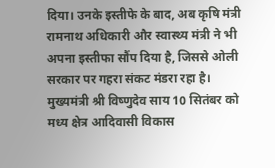दिया। उनके इस्तीफे के बाद, अब कृषि मंत्री रामनाथ अधिकारी और स्वास्थ्य मंत्री ने भी अपना इस्तीफा सौंप दिया है, जिससे ओली सरकार पर गहरा संकट मंडरा रहा है।
मुख्यमंत्री श्री विष्णुदेव साय 10 सितंबर को मध्य क्षेत्र आदिवासी विकास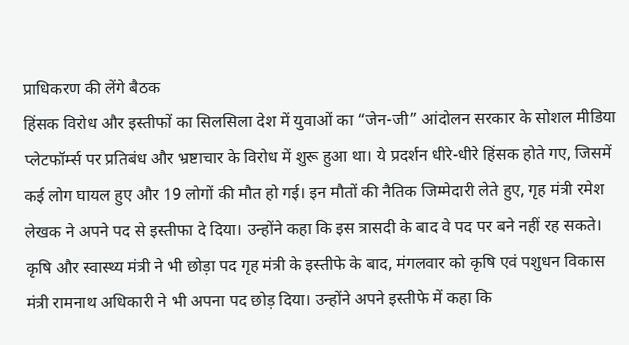प्राधिकरण की लेंगे बैठक
हिंसक विरोध और इस्तीफों का सिलसिला देश में युवाओं का “जेन-जी” आंदोलन सरकार के सोशल मीडिया प्लेटफॉर्म्स पर प्रतिबंध और भ्रष्टाचार के विरोध में शुरू हुआ था। ये प्रदर्शन धीरे-धीरे हिंसक होते गए, जिसमें कई लोग घायल हुए और 19 लोगों की मौत हो गई। इन मौतों की नैतिक जिम्मेदारी लेते हुए, गृह मंत्री रमेश लेखक ने अपने पद से इस्तीफा दे दिया। उन्होंने कहा कि इस त्रासदी के बाद वे पद पर बने नहीं रह सकते।
कृषि और स्वास्थ्य मंत्री ने भी छोड़ा पद गृह मंत्री के इस्तीफे के बाद, मंगलवार को कृषि एवं पशुधन विकास मंत्री रामनाथ अधिकारी ने भी अपना पद छोड़ दिया। उन्होंने अपने इस्तीफे में कहा कि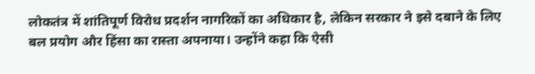लोकतंत्र में शांतिपूर्ण विरोध प्रदर्शन नागरिकों का अधिकार है, लेकिन सरकार ने इसे दबाने के लिए बल प्रयोग और हिंसा का रास्ता अपनाया। उन्होंने कहा कि ऐसी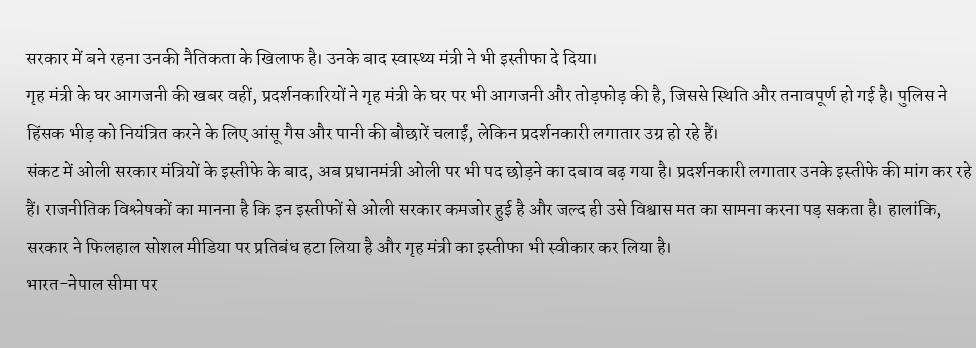सरकार में बने रहना उनकी नैतिकता के खिलाफ है। उनके बाद स्वास्थ्य मंत्री ने भी इस्तीफा दे दिया।
गृह मंत्री के घर आगजनी की खबर वहीं, प्रदर्शनकारियों ने गृह मंत्री के घर पर भी आगजनी और तोड़फोड़ की है, जिससे स्थिति और तनावपूर्ण हो गई है। पुलिस ने हिंसक भीड़ को नियंत्रित करने के लिए आंसू गैस और पानी की बौछारें चलाईं, लेकिन प्रदर्शनकारी लगातार उग्र हो रहे हैं।
संकट में ओली सरकार मंत्रियों के इस्तीफे के बाद, अब प्रधानमंत्री ओली पर भी पद छोड़ने का दबाव बढ़ गया है। प्रदर्शनकारी लगातार उनके इस्तीफे की मांग कर रहे हैं। राजनीतिक विश्लेषकों का मानना है कि इन इस्तीफों से ओली सरकार कमजोर हुई है और जल्द ही उसे विश्वास मत का सामना करना पड़ सकता है। हालांकि, सरकार ने फिलहाल सोशल मीडिया पर प्रतिबंध हटा लिया है और गृह मंत्री का इस्तीफा भी स्वीकार कर लिया है।
भारत-नेपाल सीमा पर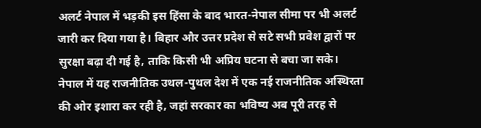अलर्ट नेपाल में भड़की इस हिंसा के बाद भारत-नेपाल सीमा पर भी अलर्ट जारी कर दिया गया है। बिहार और उत्तर प्रदेश से सटे सभी प्रवेश द्वारों पर सुरक्षा बढ़ा दी गई है, ताकि किसी भी अप्रिय घटना से बचा जा सके।
नेपाल में यह राजनीतिक उथल-पुथल देश में एक नई राजनीतिक अस्थिरता की ओर इशारा कर रही है, जहां सरकार का भविष्य अब पूरी तरह से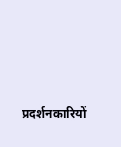प्रदर्शनकारियों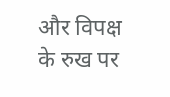और विपक्ष के रुख पर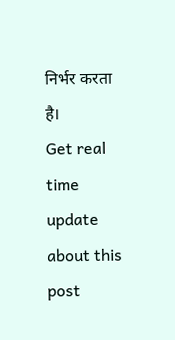निर्भर करता है।
Get real time update about this post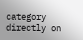category directly on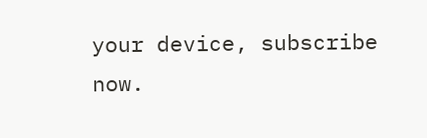your device, subscribe now.